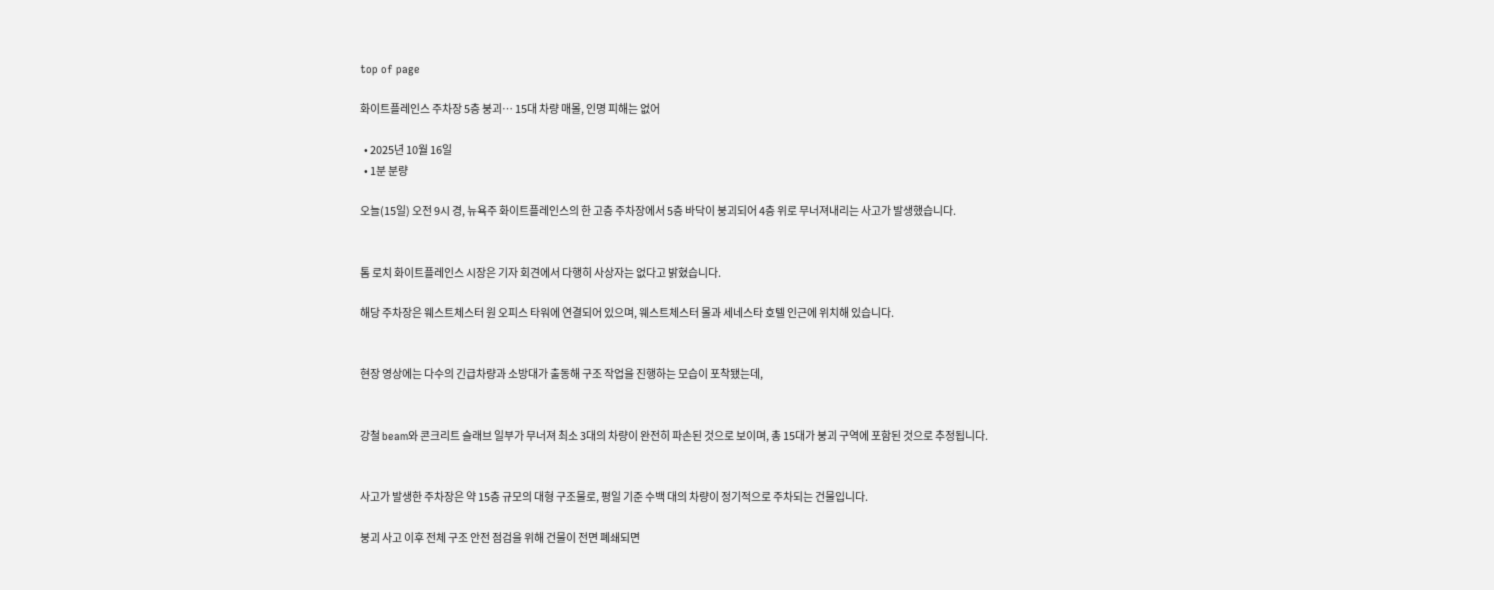top of page

화이트플레인스 주차장 5층 붕괴… 15대 차량 매몰, 인명 피해는 없어

  • 2025년 10월 16일
  • 1분 분량

오늘(15일) 오전 9시 경, 뉴욕주 화이트플레인스의 한 고층 주차장에서 5층 바닥이 붕괴되어 4층 위로 무너져내리는 사고가 발생했습니다.


톰 로치 화이트플레인스 시장은 기자 회견에서 다행히 사상자는 없다고 밝혔습니다.

해당 주차장은 웨스트체스터 원 오피스 타워에 연결되어 있으며, 웨스트체스터 몰과 세네스타 호텔 인근에 위치해 있습니다.


현장 영상에는 다수의 긴급차량과 소방대가 출동해 구조 작업을 진행하는 모습이 포착됐는데,


강철 beam와 콘크리트 슬래브 일부가 무너져 최소 3대의 차량이 완전히 파손된 것으로 보이며, 총 15대가 붕괴 구역에 포함된 것으로 추정됩니다.


사고가 발생한 주차장은 약 15층 규모의 대형 구조물로, 평일 기준 수백 대의 차량이 정기적으로 주차되는 건물입니다.

붕괴 사고 이후 전체 구조 안전 점검을 위해 건물이 전면 폐쇄되면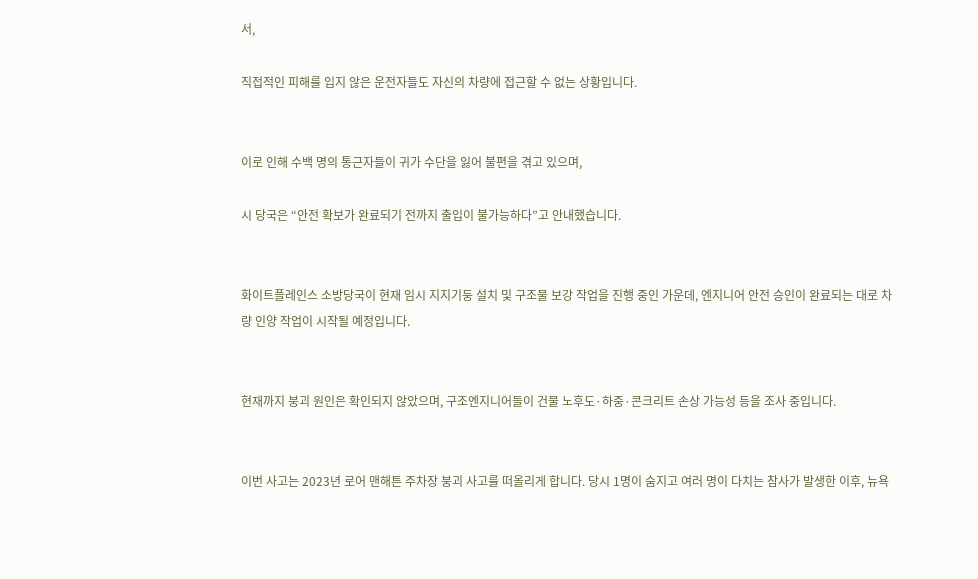서,

직접적인 피해를 입지 않은 운전자들도 자신의 차량에 접근할 수 없는 상황입니다.


이로 인해 수백 명의 통근자들이 귀가 수단을 잃어 불편을 겪고 있으며,

시 당국은 “안전 확보가 완료되기 전까지 출입이 불가능하다”고 안내했습니다.


화이트플레인스 소방당국이 현재 임시 지지기둥 설치 및 구조물 보강 작업을 진행 중인 가운데, 엔지니어 안전 승인이 완료되는 대로 차량 인양 작업이 시작될 예정입니다.


현재까지 붕괴 원인은 확인되지 않았으며, 구조엔지니어들이 건물 노후도·하중·콘크리트 손상 가능성 등을 조사 중입니다.


이번 사고는 2023년 로어 맨해튼 주차장 붕괴 사고를 떠올리게 합니다. 당시 1명이 숨지고 여러 명이 다치는 참사가 발생한 이후, 뉴욕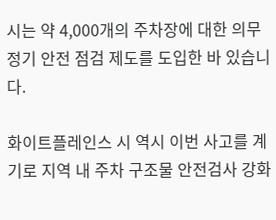시는 약 4,000개의 주차장에 대한 의무 정기 안전 점검 제도를 도입한 바 있습니다.

화이트플레인스 시 역시 이번 사고를 계기로 지역 내 주차 구조물 안전검사 강화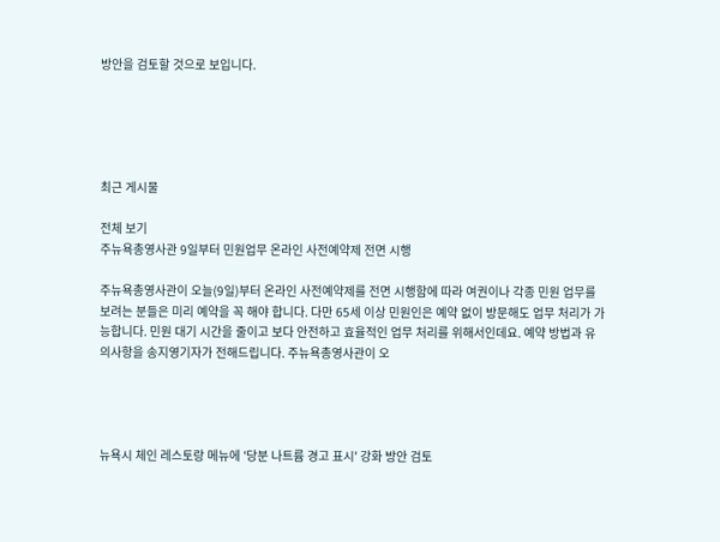방안을 검토할 것으로 보입니다.





최근 게시물

전체 보기
주뉴욕총영사관 9일부터 민원업무 온라인 사전예약제 전면 시행

주뉴욕총영사관이 오늘(9일)부터 온라인 사전예약제를 전면 시행함에 따라 여권이나 각종 민원 업무를 보려는 분들은 미리 예약을 꼭 해야 합니다. 다만 65세 이상 민원인은 예약 없이 방문해도 업무 처리가 가능합니다. 민원 대기 시간을 줄이고 보다 안전하고 효율적인 업무 처리를 위해서인데요. 예약 방법과 유의사항을 송지영기자가 전해드립니다. 주뉴욕총영사관이 오




뉴욕시 체인 레스토랑 메뉴에 '당분 나트륨 경고 표시' 강화 방안 검토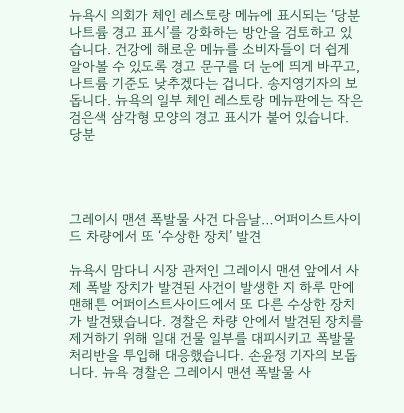뉴욕시 의회가 체인 레스토랑 메뉴에 표시되는 ‘당분 나트륨 경고 표시’를 강화하는 방안을 검토하고 있습니다. 건강에 해로운 메뉴를 소비자들이 더 쉽게 알아볼 수 있도록 경고 문구를 더 눈에 띄게 바꾸고, 나트륨 기준도 낮추겠다는 겁니다. 송지영기자의 보돕니다. 뉴욕의 일부 체인 레스토랑 메뉴판에는 작은 검은색 삼각형 모양의 경고 표시가 붙어 있습니다. 당분




그레이시 맨션 폭발물 사건 다음날…어퍼이스트사이드 차량에서 또 ‘수상한 장치’ 발견

뉴욕시 맘다니 시장 관저인 그레이시 맨션 앞에서 사제 폭발 장치가 발견된 사건이 발생한 지 하루 만에 맨해튼 어퍼이스트사이드에서 또 다른 수상한 장치가 발견됐습니다. 경찰은 차량 안에서 발견된 장치를 제거하기 위해 일대 건물 일부를 대피시키고 폭발물 처리반을 투입해 대응했습니다. 손윤정 기자의 보돕니다. 뉴욕 경찰은 그레이시 맨션 폭발물 사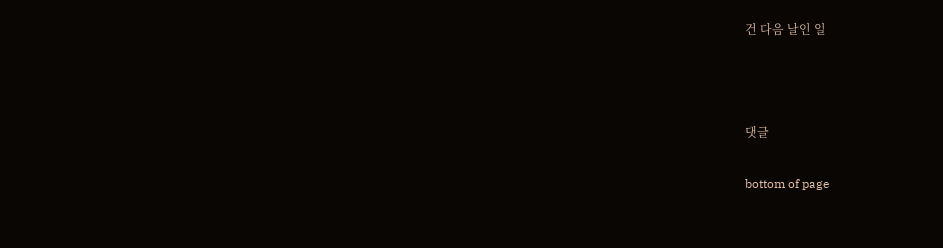건 다음 날인 일





댓글


bottom of page